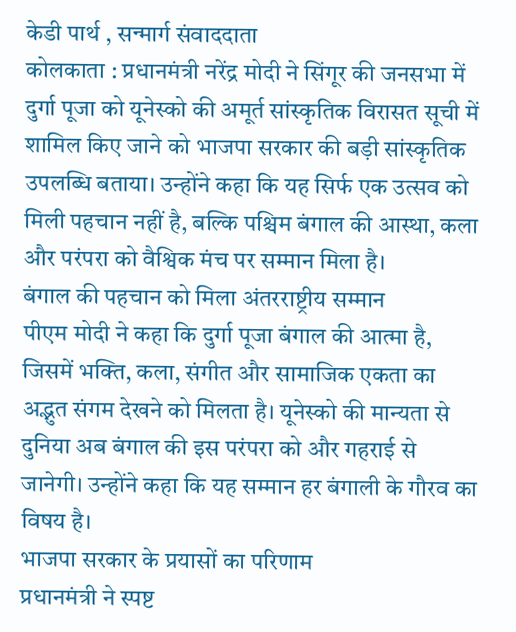केडी पार्थ , सन्मार्ग संवाददाता
कोलकाता : प्रधानमंत्री नरेंद्र मोदी ने सिंगूर की जनसभा में दुर्गा पूजा को यूनेस्को की अमूर्त सांस्कृतिक विरासत सूची में शामिल किए जाने को भाजपा सरकार की बड़ी सांस्कृतिक उपलब्धि बताया। उन्होंने कहा कि यह सिर्फ एक उत्सव को मिली पहचान नहीं है, बल्कि पश्चिम बंगाल की आस्था, कला और परंपरा को वैश्विक मंच पर सम्मान मिला है।
बंगाल की पहचान को मिला अंतरराष्ट्रीय सम्मान
पीएम मोदी ने कहा कि दुर्गा पूजा बंगाल की आत्मा है, जिसमें भक्ति, कला, संगीत और सामाजिक एकता का अद्भुत संगम देखने को मिलता है। यूनेस्को की मान्यता से दुनिया अब बंगाल की इस परंपरा को और गहराई से जानेगी। उन्होंने कहा कि यह सम्मान हर बंगाली के गौरव का विषय है।
भाजपा सरकार के प्रयासों का परिणाम
प्रधानमंत्री ने स्पष्ट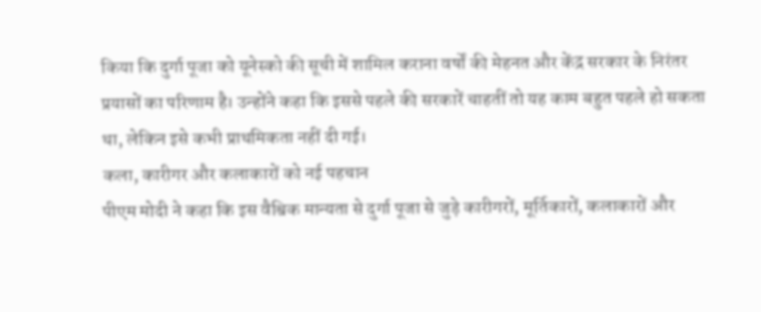किया कि दुर्गा पूजा को यूनेस्को की सूची में शामिल कराना वर्षों की मेहनत और केंद्र सरकार के निरंतर प्रयासों का परिणाम है। उन्होंने कहा कि इससे पहले की सरकारें चाहतीं तो यह काम बहुत पहले हो सकता था, लेकिन इसे कभी प्राथमिकता नहीं दी गई।
कला, कारीगर और कलाकारों को नई पहचान
पीएम मोदी ने कहा कि इस वैश्विक मान्यता से दुर्गा पूजा से जुड़े कारीगरों, मूर्तिकारों, कलाकारों और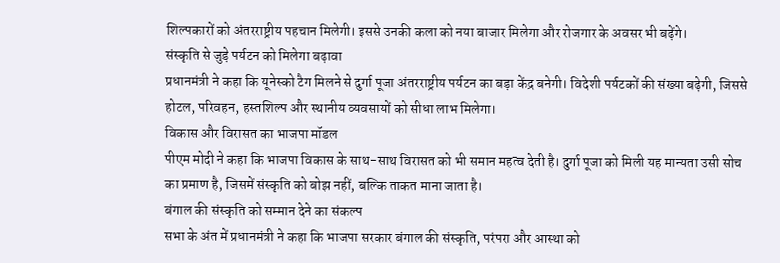शिल्पकारों को अंतरराष्ट्रीय पहचान मिलेगी। इससे उनकी कला को नया बाजार मिलेगा और रोजगार के अवसर भी बढ़ेंगे।
संस्कृति से जुड़े पर्यटन को मिलेगा बढ़ावा
प्रधानमंत्री ने कहा कि यूनेस्को टैग मिलने से दुर्गा पूजा अंतरराष्ट्रीय पर्यटन का बड़ा केंद्र बनेगी। विदेशी पर्यटकों की संख्या बढ़ेगी, जिससे होटल, परिवहन, हस्तशिल्प और स्थानीय व्यवसायों को सीधा लाभ मिलेगा।
विकास और विरासत का भाजपा मॉडल
पीएम मोदी ने कहा कि भाजपा विकास के साथ-साथ विरासत को भी समान महत्व देती है। दुर्गा पूजा को मिली यह मान्यता उसी सोच का प्रमाण है, जिसमें संस्कृति को बोझ नहीं, बल्कि ताकत माना जाता है।
बंगाल की संस्कृति को सम्मान देने का संकल्प
सभा के अंत में प्रधानमंत्री ने कहा कि भाजपा सरकार बंगाल की संस्कृति, परंपरा और आस्था को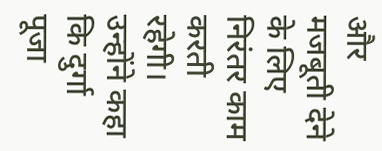और मजबूती देने के लिए निरंतर काम करती रहेगी। उन्होंने कहा कि दुर्गा पूजा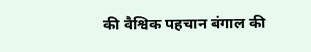की वैश्विक पहचान बंगाल की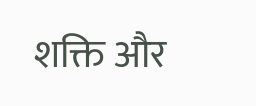शक्ति और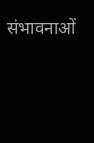संभावनाओं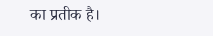का प्रतीक है।